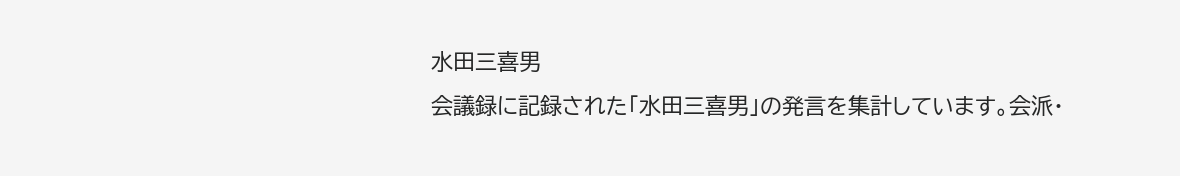水田三喜男
会議録に記録された「水田三喜男」の発言を集計しています。会派・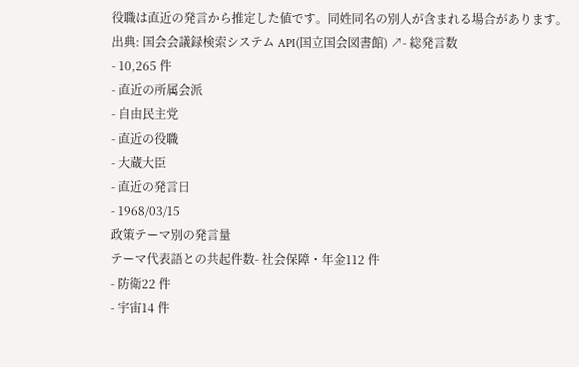役職は直近の発言から推定した値です。同姓同名の別人が含まれる場合があります。
出典: 国会会議録検索システム API(国立国会図書館) ↗- 総発言数
- 10,265 件
- 直近の所属会派
- 自由民主党
- 直近の役職
- 大蔵大臣
- 直近の発言日
- 1968/03/15
政策テーマ別の発言量
テーマ代表語との共起件数- 社会保障・年金112 件
- 防衛22 件
- 宇宙14 件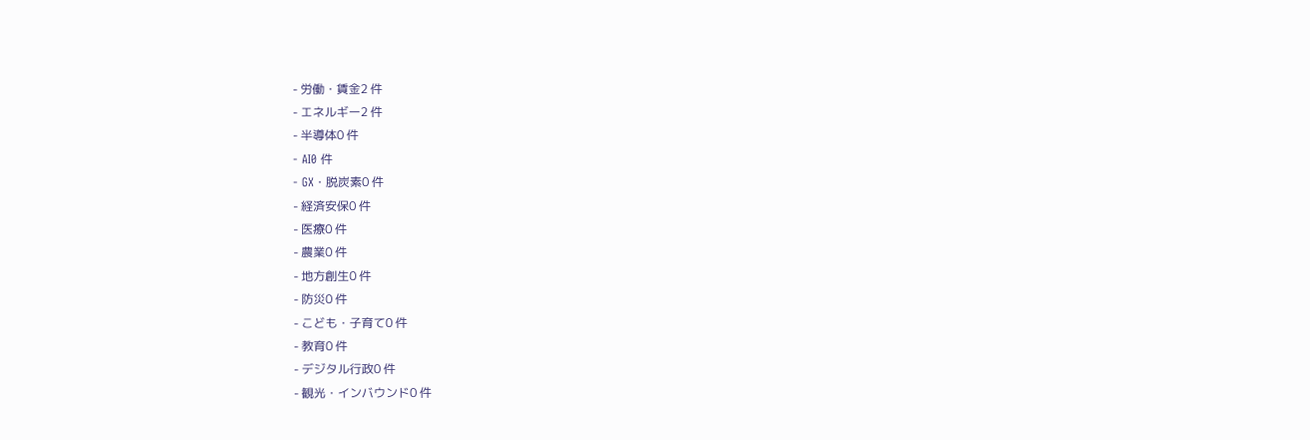- 労働・賃金2 件
- エネルギー2 件
- 半導体0 件
- AI0 件
- GX・脱炭素0 件
- 経済安保0 件
- 医療0 件
- 農業0 件
- 地方創生0 件
- 防災0 件
- こども・子育て0 件
- 教育0 件
- デジタル行政0 件
- 観光・インバウンド0 件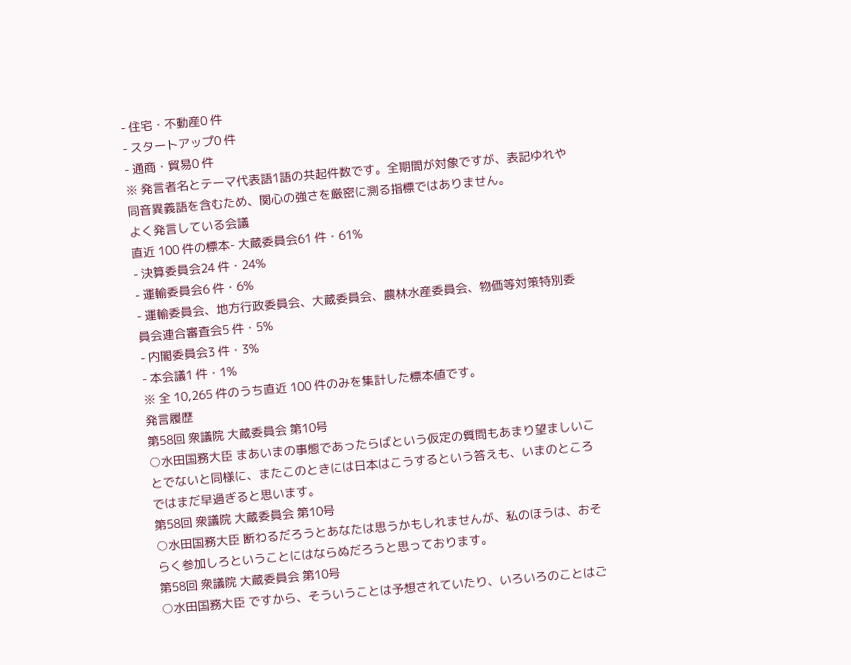- 住宅・不動産0 件
- スタートアップ0 件
- 通商・貿易0 件
※ 発言者名とテーマ代表語1語の共起件数です。全期間が対象ですが、表記ゆれや 同音異義語を含むため、関心の強さを厳密に測る指標ではありません。
よく発言している会議
直近 100 件の標本- 大蔵委員会61 件・61%
- 決算委員会24 件・24%
- 運輸委員会6 件・6%
- 運輸委員会、地方行政委員会、大蔵委員会、農林水産委員会、物価等対策特別委員会連合審査会5 件・5%
- 内閣委員会3 件・3%
- 本会議1 件・1%
※ 全 10,265 件のうち直近 100 件のみを集計した標本値です。
発言履歴
第58回 衆議院 大蔵委員会 第10号
○水田国務大臣 まあいまの事態であったらばという仮定の質問もあまり望ましいことでないと同様に、またこのときには日本はこうするという答えも、いまのところではまだ早過ぎると思います。
第58回 衆議院 大蔵委員会 第10号
○水田国務大臣 断わるだろうとあなたは思うかもしれませんが、私のほうは、おそらく参加しろということにはならぬだろうと思っております。
第58回 衆議院 大蔵委員会 第10号
○水田国務大臣 ですから、そういうことは予想されていたり、いろいろのことはご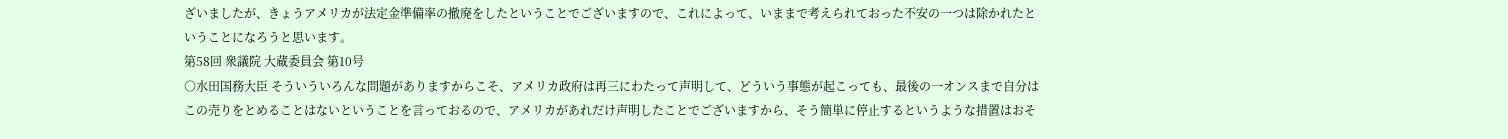ざいましたが、きょうアメリカが法定金準備率の撤廃をしたということでございますので、これによって、いままで考えられておった不安の一つは除かれたということになろうと思います。
第58回 衆議院 大蔵委員会 第10号
○水田国務大臣 そういういろんな問題がありますからこそ、アメリカ政府は再三にわたって声明して、どういう事態が起こっても、最後の一オンスまで自分はこの売りをとめることはないということを言っておるので、アメリカがあれだけ声明したことでございますから、そう簡単に停止するというような措置はおそ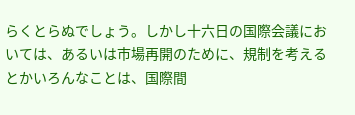らくとらぬでしょう。しかし十六日の国際会議においては、あるいは市場再開のために、規制を考えるとかいろんなことは、国際間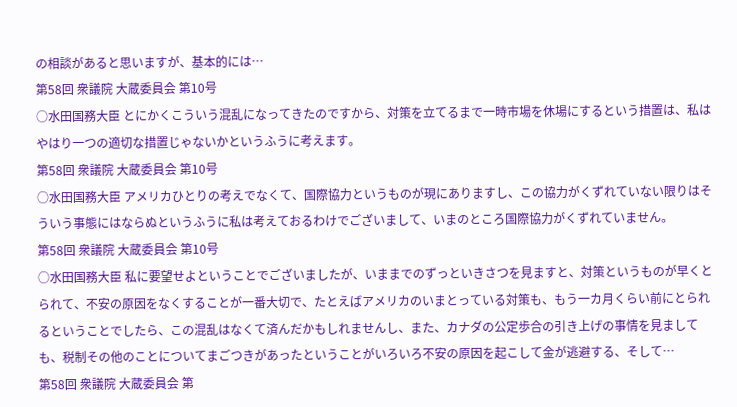の相談があると思いますが、基本的には…
第58回 衆議院 大蔵委員会 第10号
○水田国務大臣 とにかくこういう混乱になってきたのですから、対策を立てるまで一時市場を休場にするという措置は、私はやはり一つの適切な措置じゃないかというふうに考えます。
第58回 衆議院 大蔵委員会 第10号
○水田国務大臣 アメリカひとりの考えでなくて、国際協力というものが現にありますし、この協力がくずれていない限りはそういう事態にはならぬというふうに私は考えておるわけでございまして、いまのところ国際協力がくずれていません。
第58回 衆議院 大蔵委員会 第10号
○水田国務大臣 私に要望せよということでございましたが、いままでのずっといきさつを見ますと、対策というものが早くとられて、不安の原因をなくすることが一番大切で、たとえばアメリカのいまとっている対策も、もう一カ月くらい前にとられるということでしたら、この混乱はなくて済んだかもしれませんし、また、カナダの公定歩合の引き上げの事情を見ましても、税制その他のことについてまごつきがあったということがいろいろ不安の原因を起こして金が逃避する、そして…
第58回 衆議院 大蔵委員会 第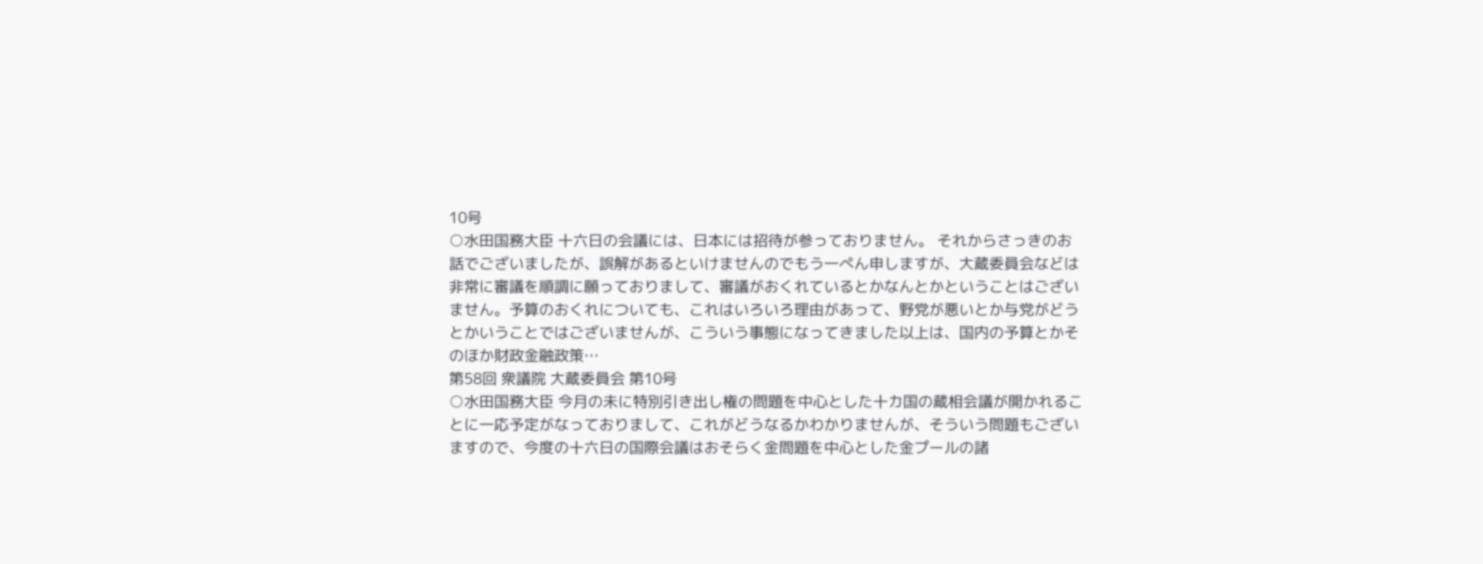10号
○水田国務大臣 十六日の会議には、日本には招待が参っておりません。 それからさっきのお話でございましたが、誤解があるといけませんのでもう一ぺん申しますが、大蔵委員会などは非常に審議を順調に願っておりまして、審議がおくれているとかなんとかということはございません。予算のおくれについても、これはいろいろ理由があって、野党が悪いとか与党がどうとかいうことではございませんが、こういう事態になってきました以上は、国内の予算とかそのほか財政金融政策…
第58回 衆議院 大蔵委員会 第10号
○水田国務大臣 今月の未に特別引き出し権の問題を中心とした十カ国の蔵相会議が開かれることに一応予定がなっておりまして、これがどうなるかわかりませんが、そういう問題もございますので、今度の十六日の国際会議はおそらく金問題を中心とした金プールの諸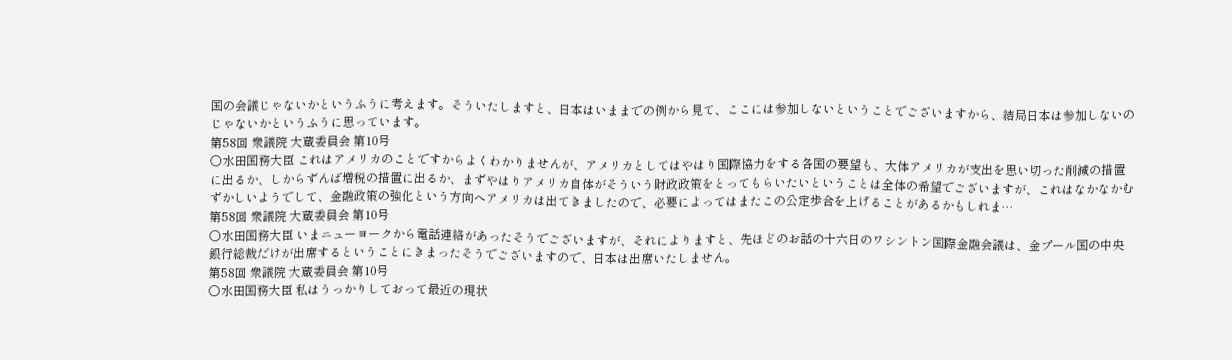国の会議じゃないかというふうに考えます。そういたしますと、日本はいままでの例から見て、ここには参加しないということでございますから、結局日本は参加しないのじゃないかというふうに思っています。
第58回 衆議院 大蔵委員会 第10号
○水田国務大臣 これはアメリカのことですからよくわかりませんが、アメリカとしてはやはり国際協力をする各国の要望も、大体アメリカが支出を思い切った削減の措置に出るか、しからずんば増税の措置に出るか、まずやはりアメリカ自体がそういう財政政策をとってもらいたいということは全体の希望でございますが、これはなかなかむずかしいようでして、金融政策の強化という方向へアメリカは出てきましたので、必要によってはまたこの公定歩合を上げることがあるかもしれま…
第58回 衆議院 大蔵委員会 第10号
○水田国務大臣 いまニューヨークから電話連絡があったそうでございますが、それによりますと、先ほどのお話の十六日のワシントン国際金融会議は、金プール国の中央銀行総裁だけが出席するということにきまったそうでございますので、日本は出席いたしません。
第58回 衆議院 大蔵委員会 第10号
○水田国務大臣 私はうっかりしておって最近の現状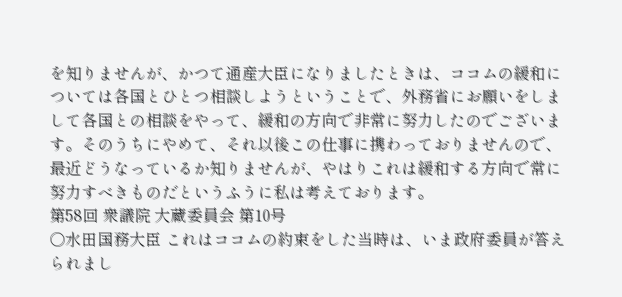を知りませんが、かつて通産大臣になりましたときは、ココムの緩和については各国とひとつ相談しようということで、外務省にお願いをしまして各国との相談をやって、緩和の方向で非常に努力したのでございます。そのうちにやめて、それ以後この仕事に携わっておりませんので、最近どうなっているか知りませんが、やはりこれは緩和する方向で常に努力すべきものだというふうに私は考えております。
第58回 衆議院 大蔵委員会 第10号
○水田国務大臣 これはココムの約束をした当時は、いま政府委員が答えられまし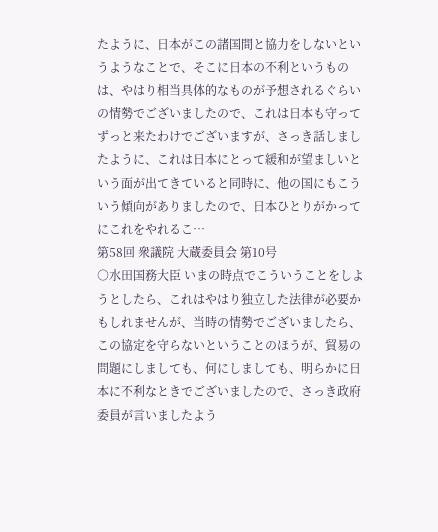たように、日本がこの諸国間と協力をしないというようなことで、そこに日本の不利というものは、やはり相当具体的なものが予想されるぐらいの情勢でございましたので、これは日本も守ってずっと来たわけでございますが、さっき話しましたように、これは日本にとって緩和が望ましいという面が出てきていると同時に、他の国にもこういう傾向がありましたので、日本ひとりがかってにこれをやれるこ…
第58回 衆議院 大蔵委員会 第10号
○水田国務大臣 いまの時点でこういうことをしようとしたら、これはやはり独立した法律が必要かもしれませんが、当時の情勢でございましたら、この協定を守らないということのほうが、貿易の問題にしましても、何にしましても、明らかに日本に不利なときでございましたので、さっき政府委員が言いましたよう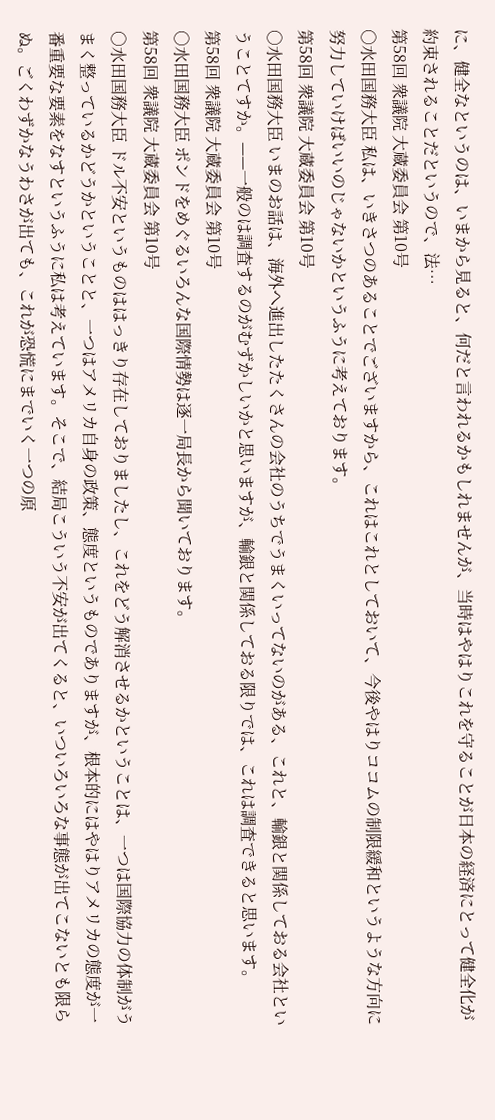に、健全なというのは、いまから見ると、何だと言われるかもしれませんが、当時はやはりこれを守ることが日本の経済にとって健全化が約束されることだというので、法…
第58回 衆議院 大蔵委員会 第10号
○水田国務大臣 私は、いきさつのあることでございますから、これはこれとしておいて、今後やはりココムの制限緩和というような方向に努力していけばいいのじゃないかというふうに考えております。
第58回 衆議院 大蔵委員会 第10号
○水田国務大臣 いまのお話は、海外へ進出したたくさんの会社のうちでうまくいってないのがある、これと、輸銀と関係しておる会社ということてすか。——一般のは調査するのがむずかしいかと思いますが、輸銀と関係しておる限りでは、これは調査できると思います。
第58回 衆議院 大蔵委員会 第10号
○水田国務大臣 ポンドをめぐるいろんな国際情勢は逐一局長から聞いております。
第58回 衆議院 大蔵委員会 第10号
○水田国務大臣 ドル不安というものははっきり存在しておりましたし、これをどう解消させるかということは、一つは国際協力の体制がうまく整っているかどうかということと、一つはアメリカ自身の政策、態度というものでありますが、根本的にはやはりアメリカの態度が一番重要な要素をなすというふうに私は考えています。そこで、結局こういう不安が出てくると、いついろいろな事態が出てこないとも限らぬ。ごくわずかなうわさが出ても、これが恐慌にまでいく一つの原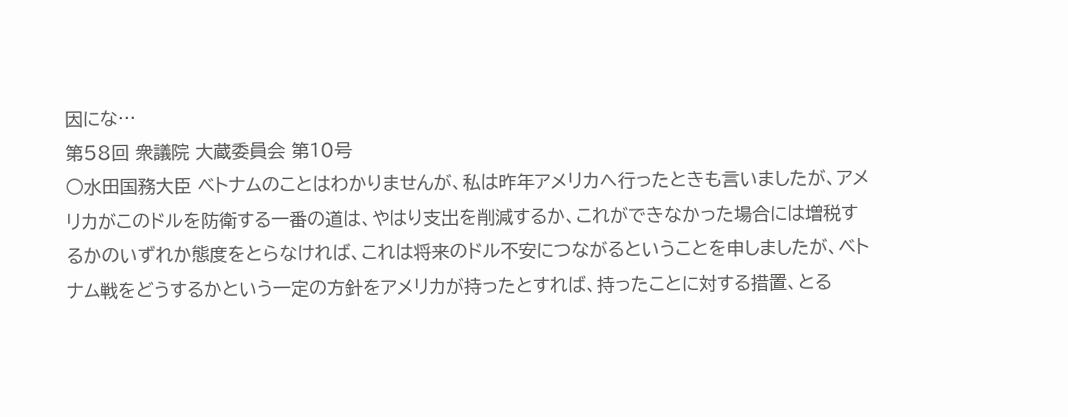因にな…
第58回 衆議院 大蔵委員会 第10号
○水田国務大臣 ベトナムのことはわかりませんが、私は昨年アメリカへ行ったときも言いましたが、アメリカがこのドルを防衛する一番の道は、やはり支出を削減するか、これができなかった場合には増税するかのいずれか態度をとらなければ、これは将来のドル不安につながるということを申しましたが、ベトナム戦をどうするかという一定の方針をアメリカが持ったとすれば、持ったことに対する措置、とる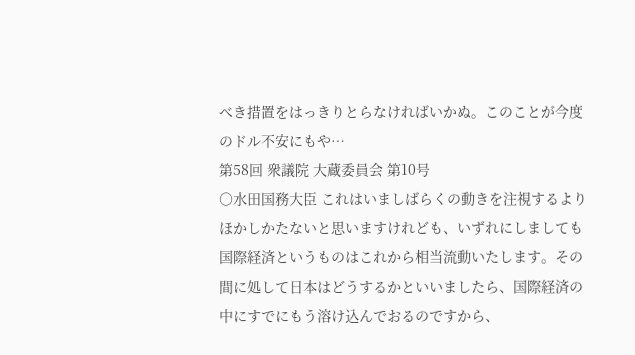べき措置をはっきりとらなければいかぬ。このことが今度のドル不安にもや…
第58回 衆議院 大蔵委員会 第10号
○水田国務大臣 これはいましばらくの動きを注視するよりほかしかたないと思いますけれども、いずれにしましても国際経済というものはこれから相当流動いたします。その間に処して日本はどうするかといいましたら、国際経済の中にすでにもう溶け込んでおるのですから、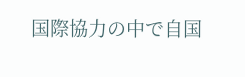国際協力の中で自国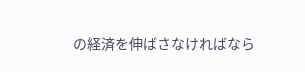の経済を伸ばさなければなら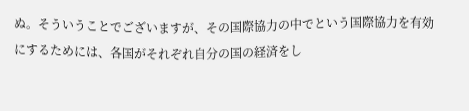ぬ。そういうことでございますが、その国際協力の中でという国際協力を有効にするためには、各国がそれぞれ自分の国の経済をし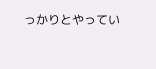っかりとやってい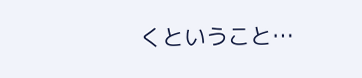くということ…